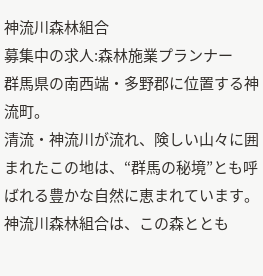神流川森林組合
募集中の求人:森林施業プランナー
群馬県の南西端・多野郡に位置する神流町。
清流・神流川が流れ、険しい山々に囲まれたこの地は、“群馬の秘境”とも呼ばれる豊かな自然に恵まれています。神流川森林組合は、この森ととも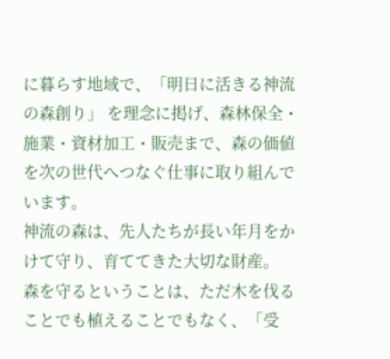に暮らす地域で、「明日に活きる神流の森創り」 を理念に掲げ、森林保全・施業・資材加工・販売まで、森の価値を次の世代へつなぐ仕事に取り組んでいます。
神流の森は、先人たちが長い年月をかけて守り、育ててきた大切な財産。
森を守るということは、ただ木を伐ることでも植えることでもなく、「受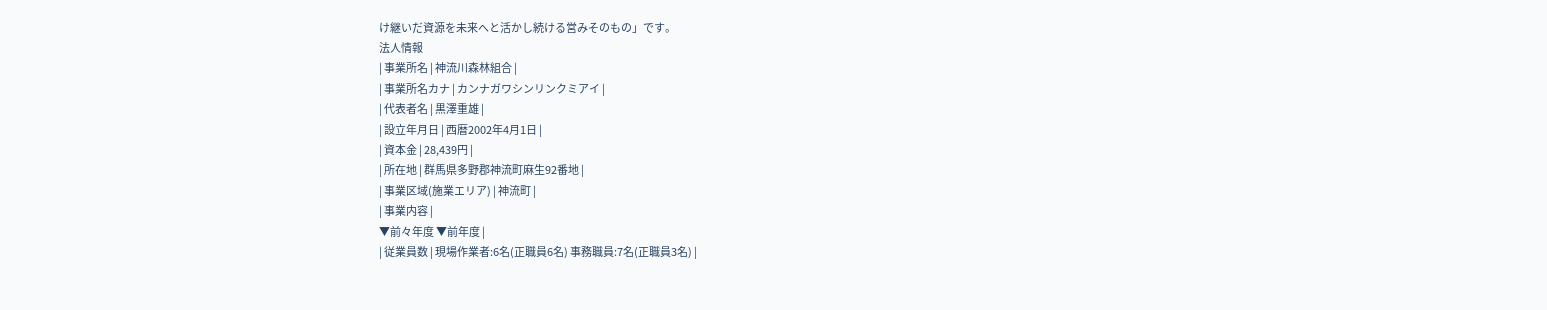け継いだ資源を未来へと活かし続ける営みそのもの」です。
法人情報
| 事業所名 | 神流川森林組合 |
| 事業所名カナ | カンナガワシンリンクミアイ |
| 代表者名 | 黒澤重雄 |
| 設立年月日 | 西暦2002年4月1日 |
| 資本金 | 28,439円 |
| 所在地 | 群馬県多野郡神流町麻生92番地 |
| 事業区域(施業エリア) | 神流町 |
| 事業内容 |
▼前々年度 ▼前年度 |
| 従業員数 | 現場作業者:6名(正職員6名) 事務職員:7名(正職員3名) |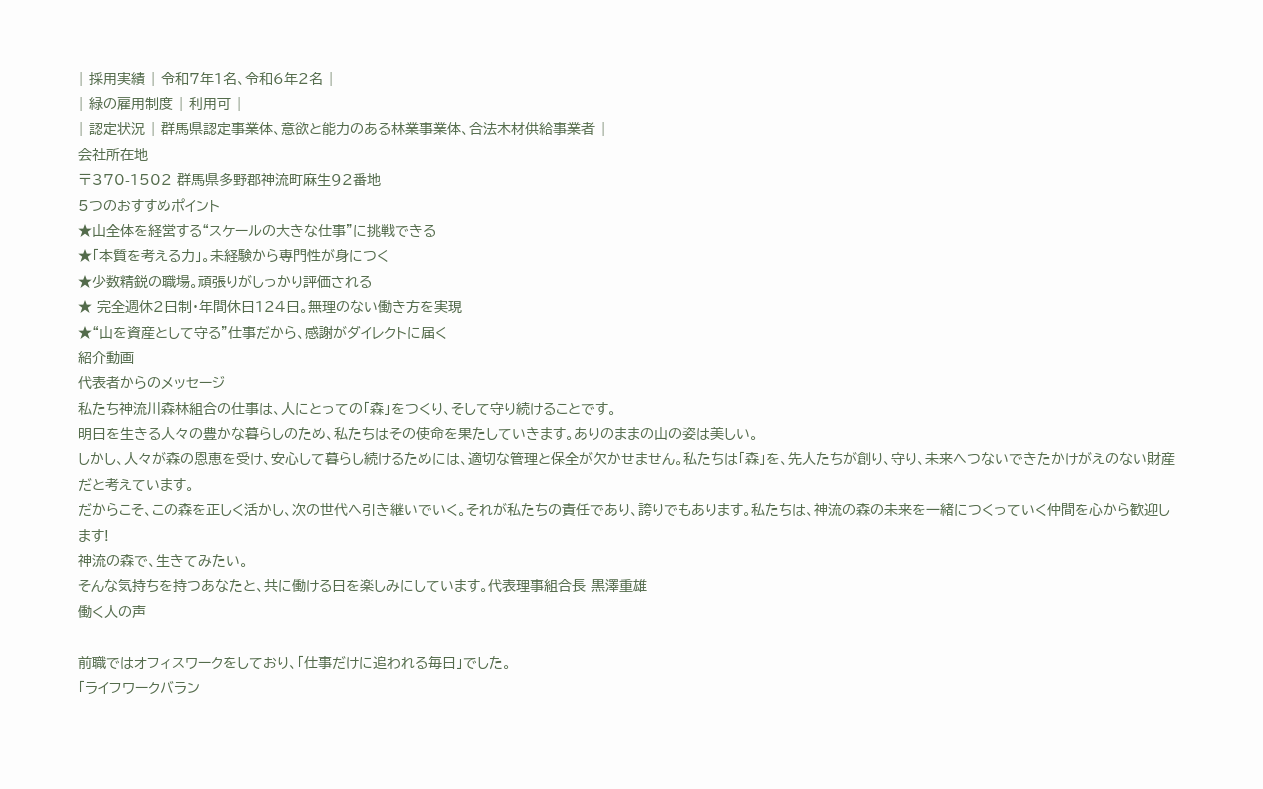| 採用実績 | 令和7年1名、令和6年2名 |
| 緑の雇用制度 | 利用可 |
| 認定状況 | 群馬県認定事業体、意欲と能力のある林業事業体、合法木材供給事業者 |
会社所在地
〒370-1502 群馬県多野郡神流町麻生92番地
5つのおすすめポイント
★山全体を経営する“スケールの大きな仕事”に挑戦できる
★「本質を考える力」。未経験から専門性が身につく
★少数精鋭の職場。頑張りがしっかり評価される
★ 完全週休2日制・年間休日124日。無理のない働き方を実現
★“山を資産として守る”仕事だから、感謝がダイレクトに届く
紹介動画
代表者からのメッセージ
私たち神流川森林組合の仕事は、人にとっての「森」をつくり、そして守り続けることです。
明日を生きる人々の豊かな暮らしのため、私たちはその使命を果たしていきます。ありのままの山の姿は美しい。
しかし、人々が森の恩恵を受け、安心して暮らし続けるためには、適切な管理と保全が欠かせません。私たちは「森」を、先人たちが創り、守り、未来へつないできたかけがえのない財産 だと考えています。
だからこそ、この森を正しく活かし、次の世代へ引き継いでいく。それが私たちの責任であり、誇りでもあります。私たちは、神流の森の未来を一緒につくっていく仲間を心から歓迎します!
神流の森で、生きてみたい。
そんな気持ちを持つあなたと、共に働ける日を楽しみにしています。代表理事組合長 黒澤重雄
働く人の声

前職ではオフィスワークをしており、「仕事だけに追われる毎日」でした。
「ライフワークバラン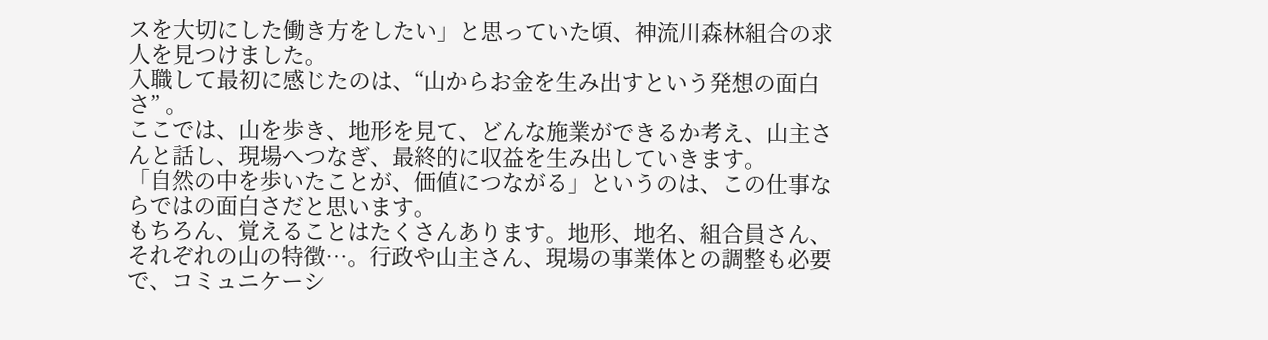スを大切にした働き方をしたい」と思っていた頃、神流川森林組合の求人を見つけました。
入職して最初に感じたのは、“山からお金を生み出すという発想の面白さ” 。
ここでは、山を歩き、地形を見て、どんな施業ができるか考え、山主さんと話し、現場へつなぎ、最終的に収益を生み出していきます。
「自然の中を歩いたことが、価値につながる」というのは、この仕事ならではの面白さだと思います。
もちろん、覚えることはたくさんあります。地形、地名、組合員さん、それぞれの山の特徴…。行政や山主さん、現場の事業体との調整も必要で、コミュニケーシ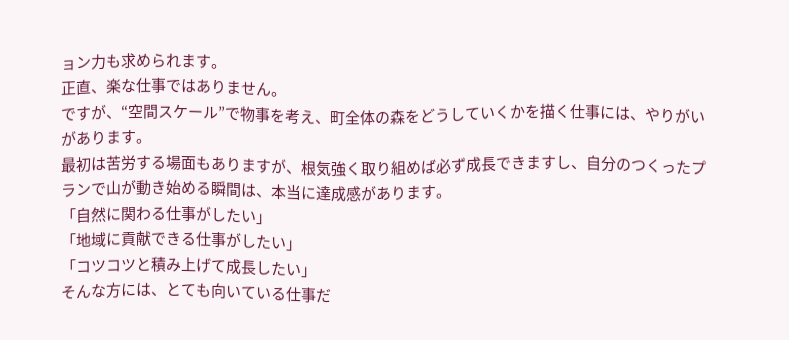ョン力も求められます。
正直、楽な仕事ではありません。
ですが、“空間スケール”で物事を考え、町全体の森をどうしていくかを描く仕事には、やりがいがあります。
最初は苦労する場面もありますが、根気強く取り組めば必ず成長できますし、自分のつくったプランで山が動き始める瞬間は、本当に達成感があります。
「自然に関わる仕事がしたい」
「地域に貢献できる仕事がしたい」
「コツコツと積み上げて成長したい」
そんな方には、とても向いている仕事だ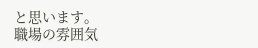と思います。
職場の雰囲気